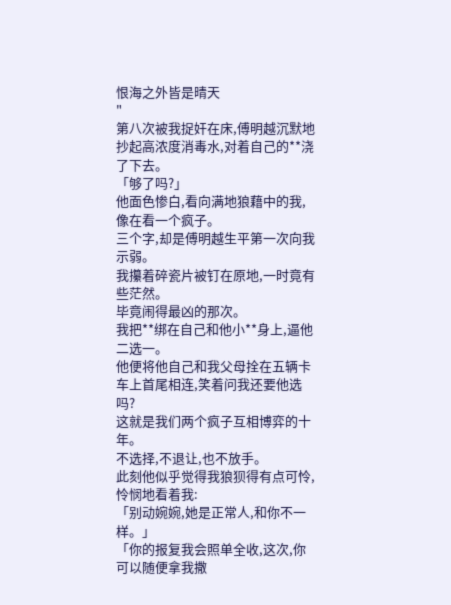恨海之外皆是晴天
"
第八次被我捉奸在床,傅明越沉默地抄起高浓度消毒水,对着自己的**浇了下去。
「够了吗?」
他面色惨白,看向满地狼藉中的我,像在看一个疯子。
三个字,却是傅明越生平第一次向我示弱。
我攥着碎瓷片被钉在原地,一时竟有些茫然。
毕竟闹得最凶的那次。
我把**绑在自己和他小**身上,逼他二选一。
他便将他自己和我父母拴在五辆卡车上首尾相连,笑着问我还要他选吗?
这就是我们两个疯子互相博弈的十年。
不选择,不退让,也不放手。
此刻他似乎觉得我狼狈得有点可怜,怜悯地看着我:
「别动婉婉,她是正常人,和你不一样。」
「你的报复我会照单全收,这次,你可以随便拿我撒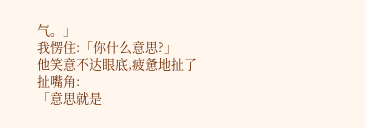气。」
我愣住:「你什么意思?」
他笑意不达眼底,疲惫地扯了扯嘴角:
「意思就是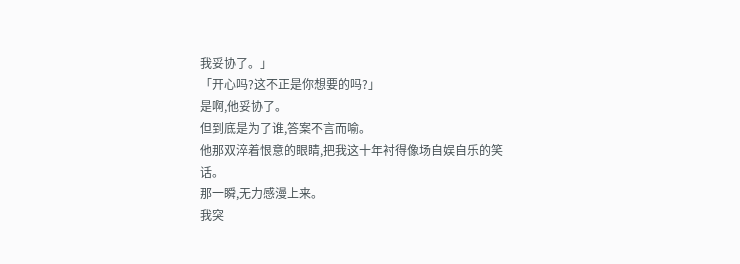我妥协了。」
「开心吗?这不正是你想要的吗?」
是啊,他妥协了。
但到底是为了谁,答案不言而喻。
他那双淬着恨意的眼睛,把我这十年衬得像场自娱自乐的笑话。
那一瞬,无力感漫上来。
我突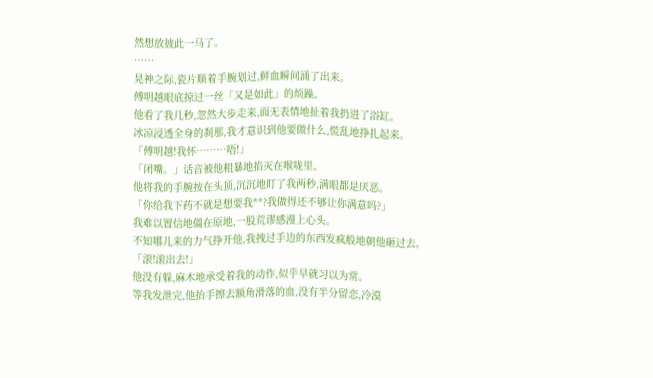然想放彼此一马了。
……
晃神之际,瓷片顺着手腕划过,鲜血瞬间涌了出来。
傅明越眼底掠过一丝「又是如此」的烦躁。
他看了我几秒,忽然大步走来,面无表情地扯着我扔进了浴缸。
冰凉浸透全身的刹那,我才意识到他要做什么,慌乱地挣扎起来。
「傅明越!我怀………唔!」
「闭嘴。」话音被他粗暴地掐灭在喉咙里。
他将我的手腕按在头顶,沉沉地盯了我两秒,满眼都是厌恶。
「你给我下药不就是想要我**?我做得还不够让你满意吗?」
我难以置信地僵在原地,一股荒谬感漫上心头。
不知哪儿来的力气挣开他,我拽过手边的东西发疯般地朝他砸过去。
「滚!滚出去!」
他没有躲,麻木地承受着我的动作,似乎早就习以为常。
等我发泄完,他抬手擦去额角滑落的血,没有半分留恋,冷漠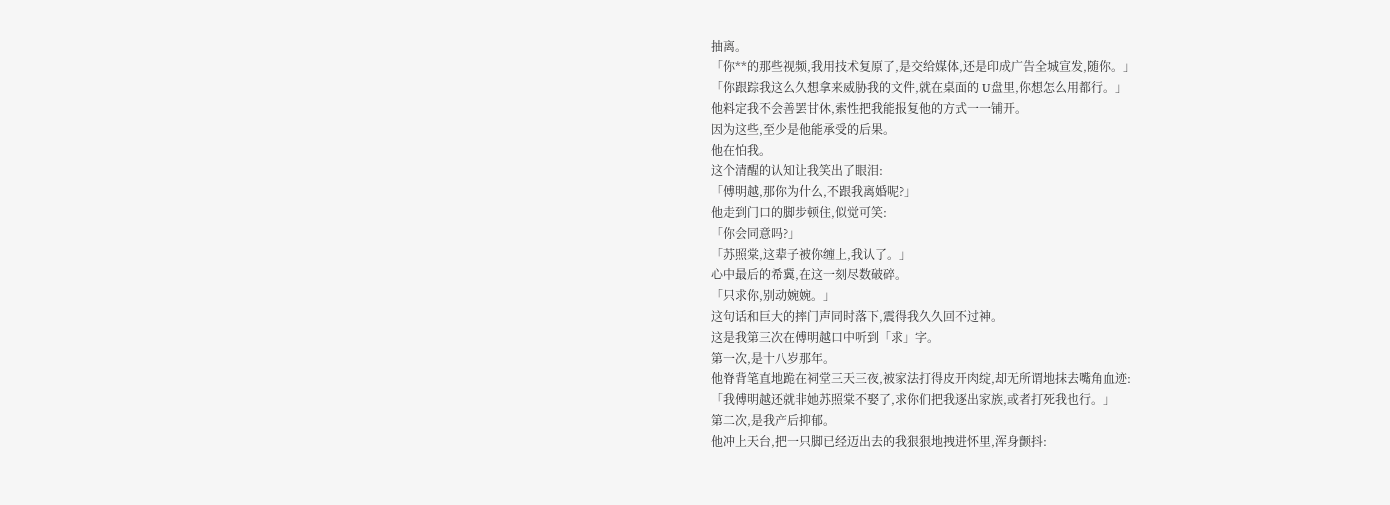抽离。
「你**的那些视频,我用技术复原了,是交给媒体,还是印成广告全城宣发,随你。」
「你跟踪我这么久想拿来威胁我的文件,就在桌面的 U盘里,你想怎么用都行。」
他料定我不会善罢甘休,索性把我能报复他的方式一一铺开。
因为这些,至少是他能承受的后果。
他在怕我。
这个清醒的认知让我笑出了眼泪:
「傅明越,那你为什么,不跟我离婚呢?」
他走到门口的脚步顿住,似觉可笑:
「你会同意吗?」
「苏照棠,这辈子被你缠上,我认了。」
心中最后的希冀,在这一刻尽数破碎。
「只求你,别动婉婉。」
这句话和巨大的摔门声同时落下,震得我久久回不过神。
这是我第三次在傅明越口中听到「求」字。
第一次,是十八岁那年。
他脊背笔直地跪在祠堂三天三夜,被家法打得皮开肉绽,却无所谓地抹去嘴角血迹:
「我傅明越还就非她苏照棠不娶了,求你们把我逐出家族,或者打死我也行。」
第二次,是我产后抑郁。
他冲上天台,把一只脚已经迈出去的我狠狠地拽进怀里,浑身颤抖: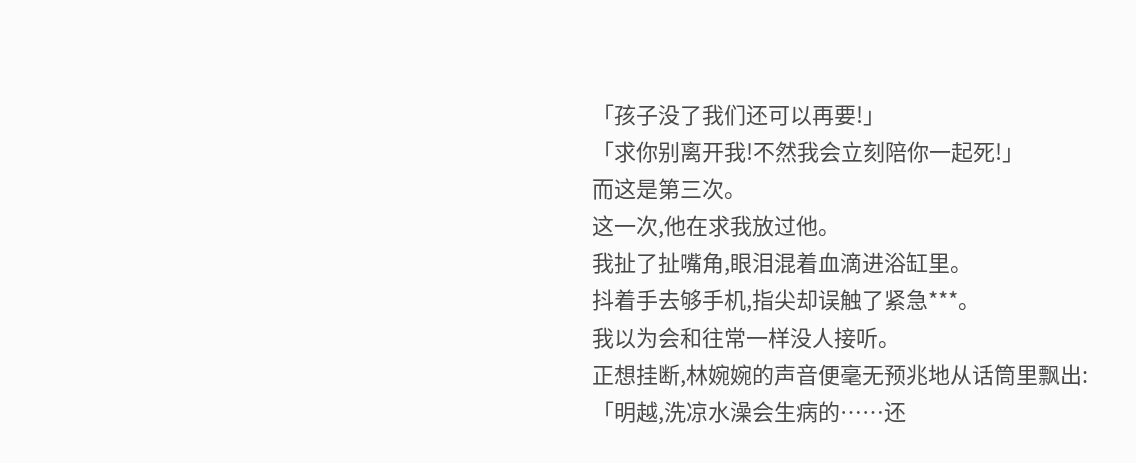「孩子没了我们还可以再要!」
「求你别离开我!不然我会立刻陪你一起死!」
而这是第三次。
这一次,他在求我放过他。
我扯了扯嘴角,眼泪混着血滴进浴缸里。
抖着手去够手机,指尖却误触了紧急***。
我以为会和往常一样没人接听。
正想挂断,林婉婉的声音便毫无预兆地从话筒里飘出:
「明越,洗凉水澡会生病的……还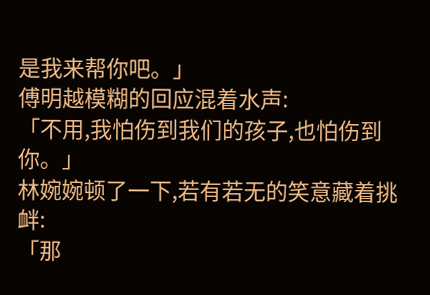是我来帮你吧。」
傅明越模糊的回应混着水声:
「不用,我怕伤到我们的孩子,也怕伤到你。」
林婉婉顿了一下,若有若无的笑意藏着挑衅:
「那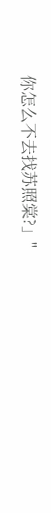你怎么不去找苏照棠?」"